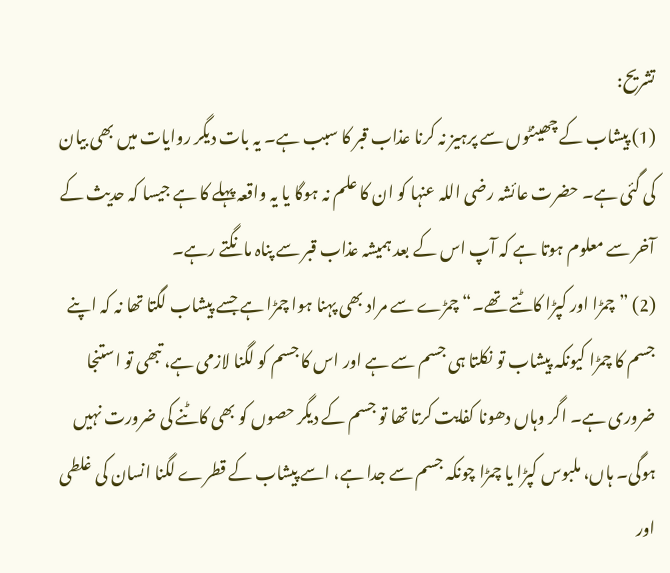تشریح:
(1) پیشاب کے چھینٹوں سے پرہیز نہ کرنا عذاب قبر کا سبب ہے۔ یہ بات دیگر روایات میں بھی بیان کی گئی ہے۔ حضرت عائشہ رضی اللہ عنہا کو ان کا علم نہ ہوگا یا یہ واقعہ پہلے کا ہے جیسا کہ حدیث کے آخر سے معلوم ہوتا ہے کہ آپ اس کے بعد ہمیشہ عذاب قبر سے پناہ مانگتے رہے۔
(2) ”چمڑا اور کپڑا کاٹتے تھے۔“ چمڑے سے مراد بھی پہنا ہوا چمڑا ہے جسے پیشاب لگتا تھا نہ کہ اپنے جسم کا چمڑا کیونکہ پیشاب تو نکلتا ہی جسم سے ہے اور اس کا جسم کو لگنا لازمی ہے، تبھی تو استنجا ضروری ہے۔ اگر وہاں دھونا کفایت کرتا تھا تو جسم کے دیگر حصوں کو بھی کاٹنے کی ضرورت نہیں ہوگی۔ ہاں، ملبوس کپڑا یا چمڑا چونکہ جسم سے جدا ہے، اسے پیشاب کے قطرے لگنا انسان کی غلطی اور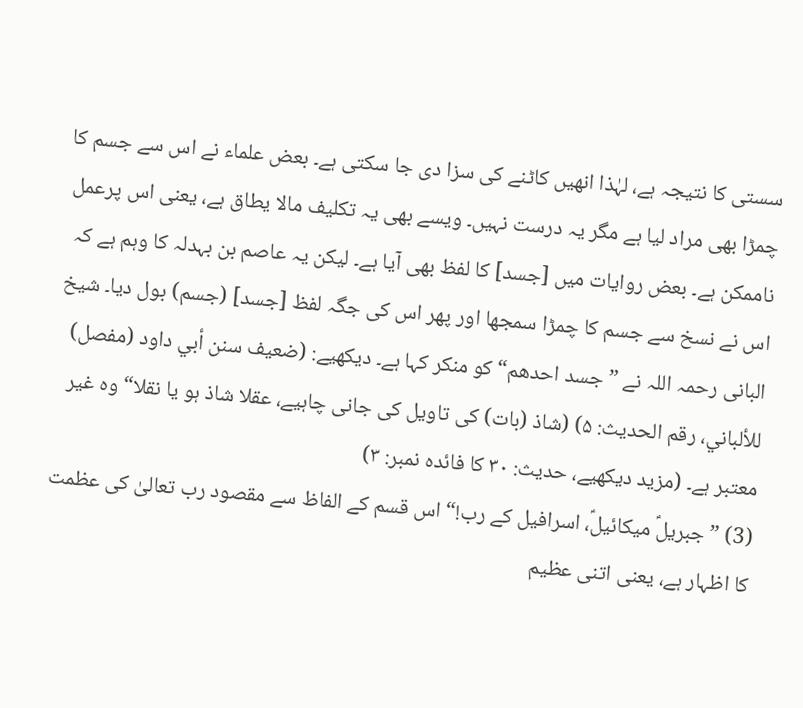سستی کا نتیجہ ہے، لہٰذا انھیں کاٹنے کی سزا دی جا سکتی ہے۔ بعض علماء نے اس سے جسم کا چمڑا بھی مراد لیا ہے مگر یہ درست نہیں۔ ویسے بھی یہ تکلیف مالا یطاق ہے، یعنی اس پرعمل ناممکن ہے۔ بعض روایات میں [جسد] کا لفظ بھی آیا ہے۔ لیکن یہ عاصم بن بہدلہ کا وہم ہے کہ اس نے نسخ سے جسم کا چمڑا سمجھا اور پھر اس کی جگہ لفظ [جسد] (جسم) بول دیا۔ شیخ البانی رحمہ اللہ نے ”جسد احدھم“ کو منکر کہا ہے۔ دیکھیے: (ضعیف سنن أبي داود (مفصل) للألباني، رقم الحدیث: ۵) (شاذ (بات) کی تاویل کی جانی چاہیے، عقلا شاذ ہو یا نقلا“ وہ غیر معتبر ہے۔ (مزید دیکھیے، حدیث: ۳۰ کا فائدہ نمبر: ۳)
(3) ”جبریلؑ میکائیلؑ، اسرافیل کے رب!“ اس قسم کے الفاظ سے مقصود رب تعالیٰ کی عظمت کا اظہار ہے، یعنی اتنی عظیم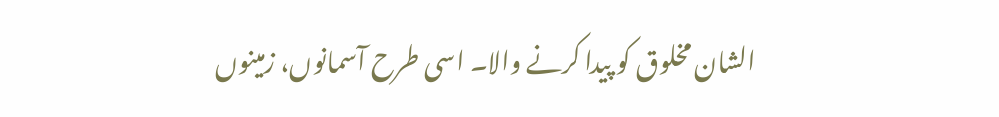الشان مخلوق کو پیدا کرنے والا۔ اسی طرح آسمانوں، زمینوں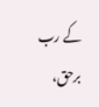کے رب برحق،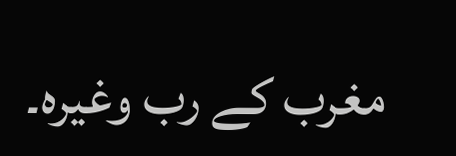مغرب کے رب وغیرہ۔